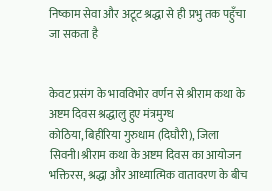निष्काम सेवा और अटूट श्रद्धा से ही प्रभु तक पहुँचा जा सकता है


केवट प्रसंग के भावविभोर वर्णन से श्रीराम कथा के अष्टम दिवस श्रद्धालु हुए मंत्रमुग्ध
कोठिया, बिहीरिया गुरुधाम (दिघौरी), जिला सिवनी।श्रीराम कथा के अष्टम दिवस का आयोजन भक्तिरस, श्रद्धा और आध्यात्मिक वातावरण के बीच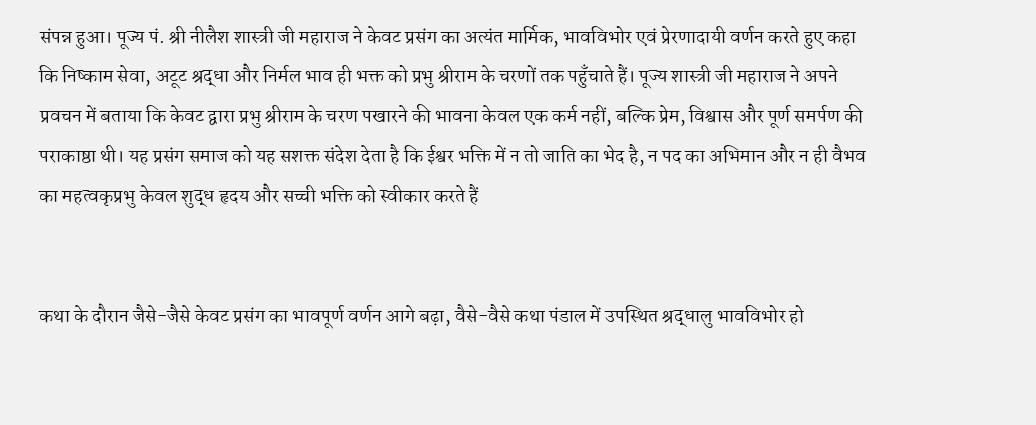संपन्न हुआ। पूज्य पं. श्री नीलैश शास्त्री जी महाराज ने केवट प्रसंग का अत्यंत मार्मिक, भावविभोर एवं प्रेरणादायी वर्णन करते हुए कहा कि निष्काम सेवा, अटूट श्रद्धा और निर्मल भाव ही भक्त को प्रभु श्रीराम के चरणों तक पहुँचाते हैं। पूज्य शास्त्री जी महाराज ने अपने प्रवचन में बताया कि केवट द्वारा प्रभु श्रीराम के चरण पखारने की भावना केवल एक कर्म नहीं, बल्कि प्रेम, विश्वास और पूर्ण समर्पण की पराकाष्ठा थी। यह प्रसंग समाज को यह सशक्त संदेश देता है कि ईश्वर भक्ति में न तो जाति का भेद है, न पद का अभिमान और न ही वैभव का महत्वकृप्रभु केवल शुद्ध हृदय और सच्ची भक्ति को स्वीकार करते हैं


कथा के दौरान जैसे-जैसे केवट प्रसंग का भावपूर्ण वर्णन आगे बढ़ा, वैसे-वैसे कथा पंडाल में उपस्थित श्रद्धालु भावविभोर हो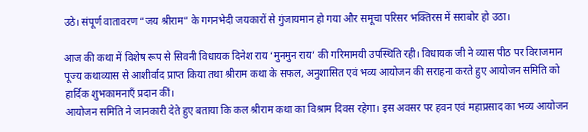उठे। संपूर्ण वातावरण “जय श्रीराम” के गगनभेदी जयकारों से गुंजायमान हो गया और समूचा परिसर भक्तिरस में सराबोर हो उठा।

आज की कथा में विशेष रूप से सिवनी विधायक दिनेश राय ‘मुनमुन राय’ की गरिमामयी उपस्थिति रही। विधायक जी ने व्यास पीठ पर विराजमान पूज्य कथाव्यास से आशीर्वाद प्राप्त किया तथा श्रीराम कथा के सफल, अनुशासित एवं भव्य आयोजन की सराहना करते हुए आयोजन समिति को हार्दिक शुभकामनाएँ प्रदान कीं।
आयोजन समिति ने जानकारी देते हुए बताया कि कल श्रीराम कथा का विश्राम दिवस रहेगा। इस अवसर पर हवन एवं महाप्रसाद का भव्य आयोजन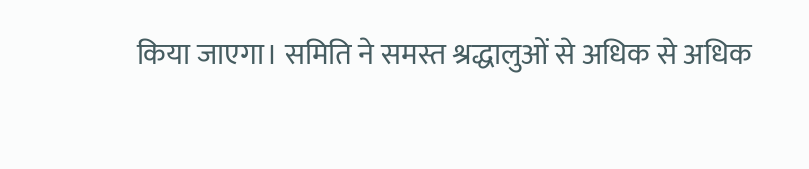किया जाएगा। समिति ने समस्त श्रद्धालुओं से अधिक से अधिक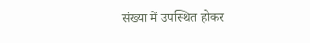संख्या में उपस्थित होकर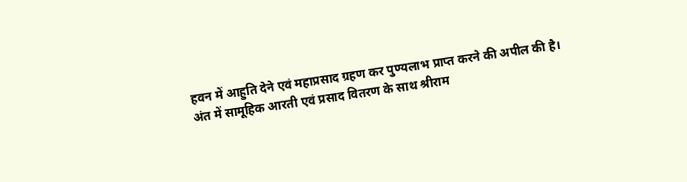हवन में आहुति देने एवं महाप्रसाद ग्रहण कर पुण्यलाभ प्राप्त करने की अपील की है।
अंत में सामूहिक आरती एवं प्रसाद वितरण के साथ श्रीराम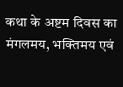कथा के अष्टम दिवस का मंगलमय, भक्तिमय एवं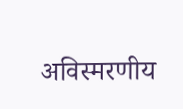अविस्मरणीय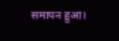समापन हुआ।